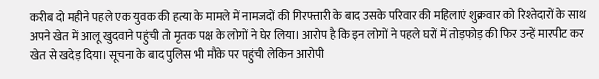करीब दो महीने पहले एक युवक की हत्या के मामले में नामजदों की गिरफ्तारी के बाद उसके परिवार की महिलाएं शुक्रवार को रिश्तेदारों के साथ अपने खेत में आलू खुदवाने पहुंची तो मृतक पक्ष के लोगों ने घेर लिया। आरोप है कि इन लोगों ने पहले घरों में तोड़फोड़ की फिर उन्हें मारपीट कर खेत से खदेड़ दिया। सूचना के बाद पुलिस भी मौके पर पहुंची लेकिन आरोपी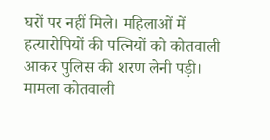घरों पर नहीं मिले। महिलाओं में हत्यारोपियों की पत्नियों को कोतवाली आकर पुलिस की शरण लेनी पड़ी।
मामला कोतवाली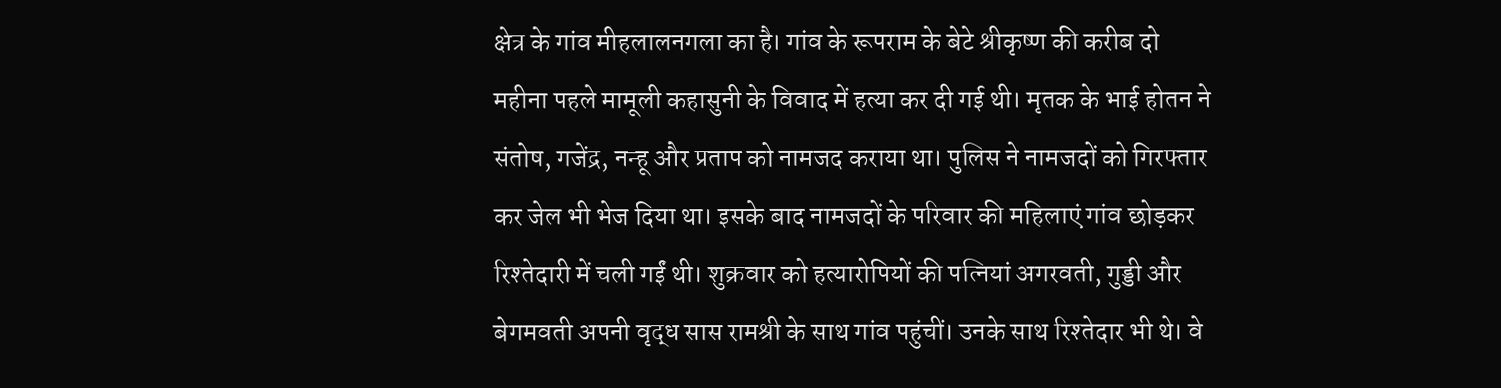क्षेत्र के गांव मीहलालनगला का है। गांव के रूपराम के बेटे श्रीकृष्ण की करीब दो महीना पहले मामूली कहासुनी के विवाद में हत्या कर दी गई थी। मृतक के भाई होतन ने संतोष, गजेंद्र, नन्हू और प्रताप को नामजद कराया था। पुलिस ने नामजदों को गिरफ्तार कर जेल भी भेज दिया था। इसके बाद नामजदों के परिवार की महिलाएं गांव छोड़कर रिश्तेदारी में चली गईं थी। शुक्रवार को हत्यारोपियों की पत्नियां अगरवती, गुड्डी और बेगमवती अपनी वृद्ध सास रामश्री के साथ गांव पहुंचीं। उनके साथ रिश्तेदार भी थे। वे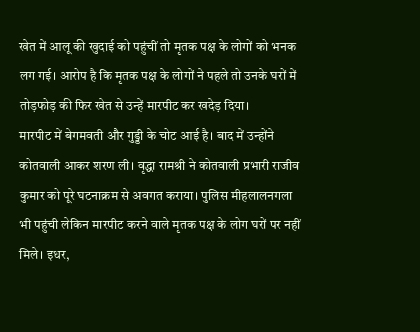खेत में आलू की खुदाई को पहुंचीं तो मृतक पक्ष के लोगों को भनक लग गई। आरोप है कि मृतक पक्ष के लोगों ने पहले तो उनके घरों में तोड़फोड़ की फिर खेत से उन्हें मारपीट कर खदेड़ दिया।
मारपीट में बेगमवती और गुड्डी के चोट आई है। बाद में उन्होंने कोतवाली आकर शरण ली। वृद्धा रामश्री ने कोतवाली प्रभारी राजीव कुमार को पूरे घटनाक्रम से अवगत कराया। पुलिस मीहलालनगला भी पहुंची लेकिन मारपीट करने वाले मृतक पक्ष के लोग घरों पर नहीं मिले। इधर,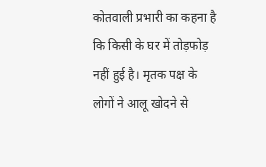कोतवाली प्रभारी का कहना है कि किसी के घर में तोड़फोड़ नहीं हुई है। मृतक पक्ष के लोगों ने आलू खोदने से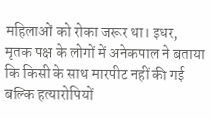महिलाओं को रोका जरूर था। इधर, मृतक पक्ष के लोगों में अनेकपाल ने बताया कि किसी के साथ मारपीट नहीं की गई बल्कि हत्यारोपियों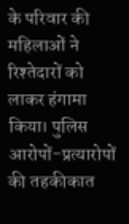के परिवार की महिलाओं ने रिश्तेदारों को लाकर हंगामा किया। पुलिस आरोपों-प्रत्यारोपों की तहकीकात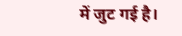में जुट गई है।